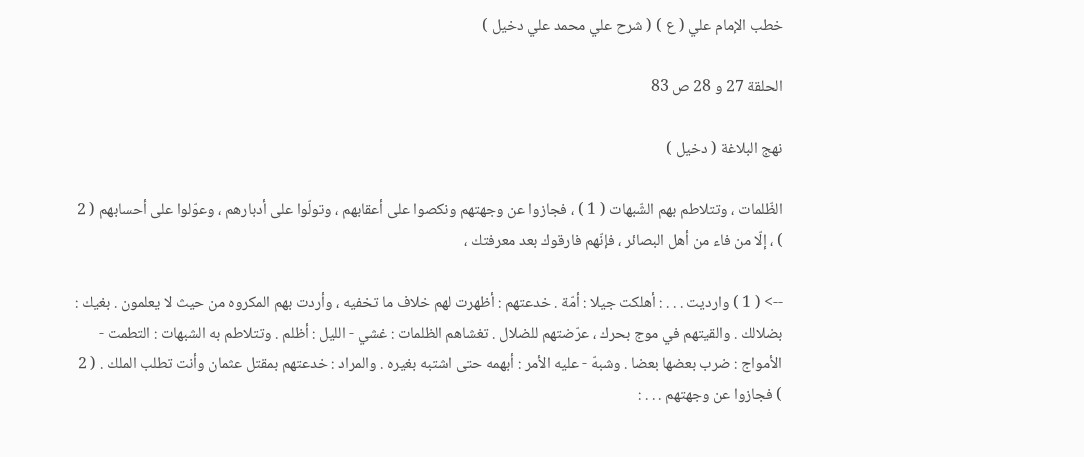خطب الإمام علي ( ع ) ( شرح علي محمد علي دخيل )

الحلقة 27 و 28 ص 83

نهج البلاغة ( دخيل )

الظّلمات ، وتتلاطم بهم الشّبهات ( 1 ) ، فجازوا عن وجهتهم ونكصوا على أعقابهم ، وتولّوا على أدبارهم ، وعوّلوا على أحسابهم ( 2 ) ، إلّا من فاء من أهل البصائر ، فإنّهم فارقوك بعد معرفتك ،

--> ( 1 ) وارديت . . . : أهلكت جيلا : أمّة . خدعتهم : أظهرت لهم خلاف ما تخفيه ، وأردت بهم المكروه من حيث لا يعلمون . بغيك : بضلالك . والقيتهم في موج بحرك ، عرّضتهم للضلال . تغشاهم الظلمات : غشي - الليل : أظلم . وتتلاطم به الشبهات : التطمت - الأمواج : ضرب بعضها بعضا . وشبهّ - عليه الأمر : أبهمه حتى اشتبه بغيره . والمراد : خدعتهم بمقتل عثمان وأنت تطلب الملك . ( 2 ) فجازوا عن وجهتهم . . . :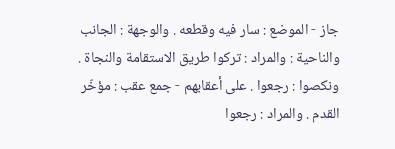جاز - الموضع : سار فيه وقطعه . والوجهة : الجانب والناحية : والمراد : تركوا طريق الاستقامة والنجاة . ونكصوا : رجعوا . على أعقابهم - جمع عقب : مؤخّر القدم . والمراد : رجعوا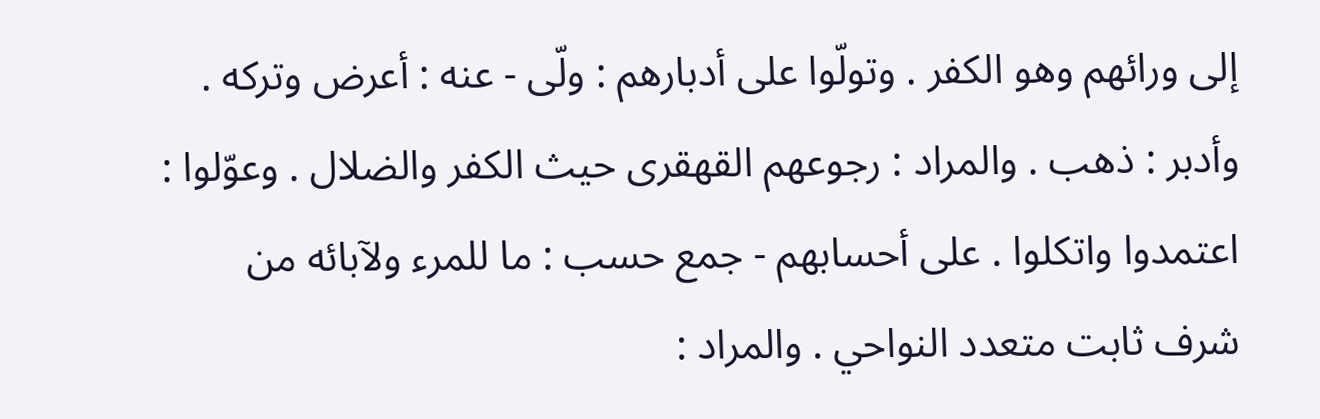إلى ورائهم وهو الكفر . وتولّوا على أدبارهم : ولّى - عنه : أعرض وتركه . وأدبر : ذهب . والمراد : رجوعهم القهقرى حيث الكفر والضلال . وعوّلوا : اعتمدوا واتكلوا . على أحسابهم - جمع حسب : ما للمرء ولآبائه من شرف ثابت متعدد النواحي . والمراد :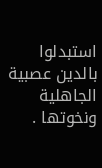استبدلوا بالدين عصبية الجاهلية ونخوتها .